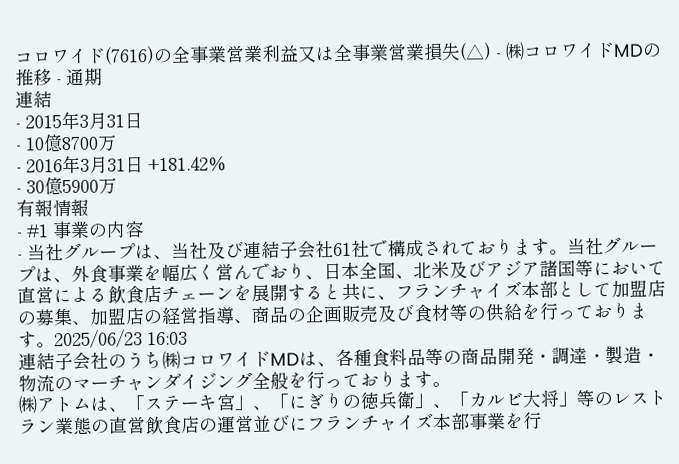コロワイド(7616)の全事業営業利益又は全事業営業損失(△) - ㈱コロワイドMDの推移 - 通期
連結
- 2015年3月31日
- 10億8700万
- 2016年3月31日 +181.42%
- 30億5900万
有報情報
- #1 事業の内容
- 当社グループは、当社及び連結子会社61社で構成されております。当社グループは、外食事業を幅広く営んでおり、日本全国、北米及びアジア諸国等において直営による飲食店チェーンを展開すると共に、フランチャイズ本部として加盟店の募集、加盟店の経営指導、商品の企画販売及び食材等の供給を行っております。2025/06/23 16:03
連結子会社のうち㈱コロワイドMDは、各種食料品等の商品開発・調達・製造・物流のマーチャンダイジング全般を行っております。
㈱アトムは、「ステーキ宮」、「にぎりの徳兵衛」、「カルビ大将」等のレストラン業態の直営飲食店の運営並びにフランチャイズ本部事業を行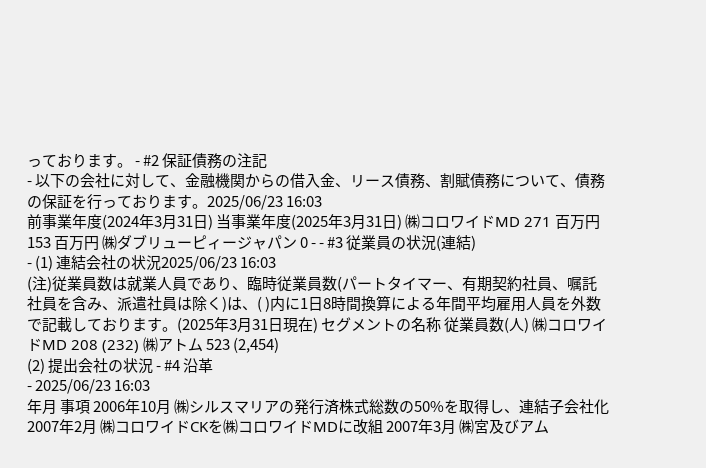っております。 - #2 保証債務の注記
- 以下の会社に対して、金融機関からの借入金、リース債務、割賦債務について、債務の保証を行っております。2025/06/23 16:03
前事業年度(2024年3月31日) 当事業年度(2025年3月31日) ㈱コロワイドMD 271 百万円 153 百万円 ㈱ダブリューピィージャパン 0 - - #3 従業員の状況(連結)
- (1) 連結会社の状況2025/06/23 16:03
(注)従業員数は就業人員であり、臨時従業員数(パートタイマー、有期契約社員、嘱託社員を含み、派遣社員は除く)は、( )内に1日8時間換算による年間平均雇用人員を外数で記載しております。(2025年3月31日現在) セグメントの名称 従業員数(人) ㈱コロワイドMD 208 (232) ㈱アトム 523 (2,454)
(2) 提出会社の状況 - #4 沿革
- 2025/06/23 16:03
年月 事項 2006年10月 ㈱シルスマリアの発行済株式総数の50%を取得し、連結子会社化 2007年2月 ㈱コロワイドCKを㈱コロワイドMDに改組 2007年3月 ㈱宮及びアム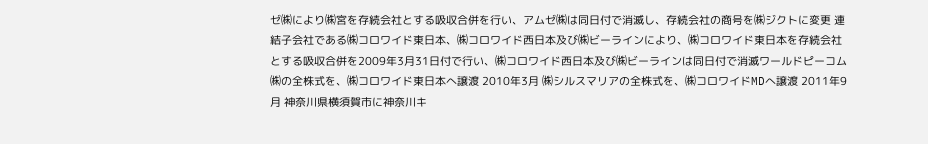ゼ㈱により㈱宮を存続会社とする吸収合併を行い、アムゼ㈱は同日付で消滅し、存続会社の商号を㈱ジクトに変更 連結子会社である㈱コロワイド東日本、㈱コロワイド西日本及び㈱ビーラインにより、㈱コロワイド東日本を存続会社とする吸収合併を2009年3月31日付で行い、㈱コロワイド西日本及び㈱ビーラインは同日付で消滅ワールドピーコム㈱の全株式を、㈱コロワイド東日本へ譲渡 2010年3月 ㈱シルスマリアの全株式を、㈱コロワイドMDへ譲渡 2011年9月 神奈川県横須賀市に神奈川キ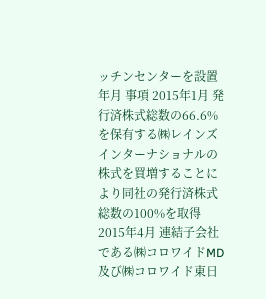ッチンセンターを設置 年月 事項 2015年1月 発行済株式総数の66.6%を保有する㈱レインズインターナショナルの株式を買増することにより同社の発行済株式総数の100%を取得 2015年4月 連結子会社である㈱コロワイドMD及び㈱コロワイド東日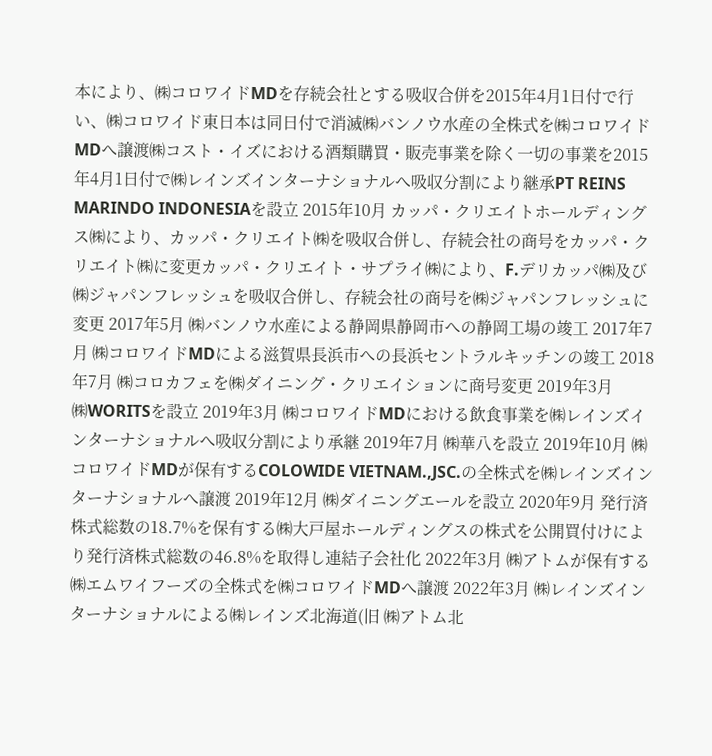本により、㈱コロワイドMDを存続会社とする吸収合併を2015年4月1日付で行い、㈱コロワイド東日本は同日付で消滅㈱バンノウ水産の全株式を㈱コロワイドMDへ譲渡㈱コスト・イズにおける酒類購買・販売事業を除く一切の事業を2015年4月1日付で㈱レインズインターナショナルへ吸収分割により継承PT REINS MARINDO INDONESIAを設立 2015年10月 カッパ・クリエイトホールディングス㈱により、カッパ・クリエイト㈱を吸収合併し、存続会社の商号をカッパ・クリエイト㈱に変更カッパ・クリエイト・サプライ㈱により、F.デリカッパ㈱及び㈱ジャパンフレッシュを吸収合併し、存続会社の商号を㈱ジャパンフレッシュに変更 2017年5月 ㈱バンノウ水産による静岡県静岡市への静岡工場の竣工 2017年7月 ㈱コロワイドMDによる滋賀県長浜市への長浜セントラルキッチンの竣工 2018年7月 ㈱コロカフェを㈱ダイニング・クリエイションに商号変更 2019年3月 ㈱WORITSを設立 2019年3月 ㈱コロワイドMDにおける飲食事業を㈱レインズインターナショナルへ吸収分割により承継 2019年7月 ㈱華八を設立 2019年10月 ㈱コロワイドMDが保有するCOLOWIDE VIETNAM.,JSC.の全株式を㈱レインズインターナショナルへ譲渡 2019年12月 ㈱ダイニングエールを設立 2020年9月 発行済株式総数の18.7%を保有する㈱大戸屋ホールディングスの株式を公開買付けにより発行済株式総数の46.8%を取得し連結子会社化 2022年3月 ㈱アトムが保有する㈱エムワイフーズの全株式を㈱コロワイドMDへ譲渡 2022年3月 ㈱レインズインターナショナルによる㈱レインズ北海道(旧 ㈱アトム北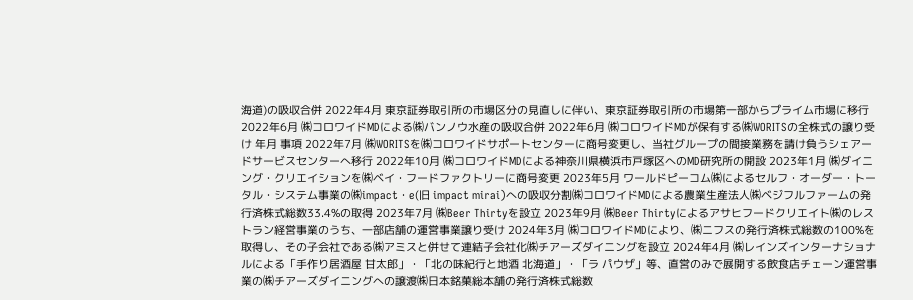海道)の吸収合併 2022年4月 東京証券取引所の市場区分の見直しに伴い、東京証券取引所の市場第一部からプライム市場に移行 2022年6月 ㈱コロワイドMDによる㈱バンノウ水産の吸収合併 2022年6月 ㈱コロワイドMDが保有する㈱WORITSの全株式の譲り受け 年月 事項 2022年7月 ㈱WORITSを㈱コロワイドサポートセンターに商号変更し、当社グループの間接業務を請け負うシェアードサービスセンターへ移行 2022年10月 ㈱コロワイドMDによる神奈川県横浜市戸塚区へのMD研究所の開設 2023年1月 ㈱ダイニング・クリエイションを㈱ベイ・フードファクトリーに商号変更 2023年5月 ワールドピーコム㈱によるセルフ・オーダー・トータル・システム事業の㈱impact・e(旧 impact mirai)への吸収分割㈱コロワイドMDによる農業生産法人㈱ベジフルファームの発行済株式総数33.4%の取得 2023年7月 ㈱Beer Thirtyを設立 2023年9月 ㈱Beer Thirtyによるアサヒフードクリエイト㈱のレストラン経営事業のうち、一部店舗の運営事業譲り受け 2024年3月 ㈱コロワイドMDにより、㈱ニフスの発行済株式総数の100%を取得し、その子会社である㈱アミスと併せて連結子会社化㈱チアーズダイニングを設立 2024年4月 ㈱レインズインターナショナルによる「手作り居酒屋 甘太郎」・「北の味紀行と地酒 北海道」・「ラ パウザ」等、直営のみで展開する飲食店チェーン運営事業の㈱チアーズダイニングへの譲渡㈱日本銘菓総本舗の発行済株式総数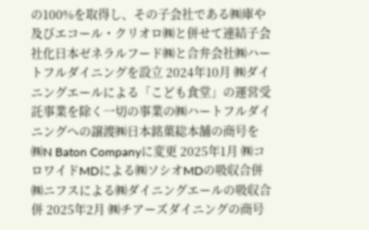の100%を取得し、その子会社である㈱庫や及びエコール・クリオロ㈱と併せて連結子会社化日本ゼネラルフード㈱と合弁会社㈱ハートフルダイニングを設立 2024年10月 ㈱ダイニングエールによる「こども食堂」の運営受託事業を除く一切の事業の㈱ハートフルダイニングへの譲渡㈱日本銘菓総本舗の商号を㈱N Baton Companyに変更 2025年1月 ㈱コロワイドMDによる㈱ソシオMDの吸収合併㈱ニフスによる㈱ダイニングエールの吸収合併 2025年2月 ㈱チアーズダイニングの商号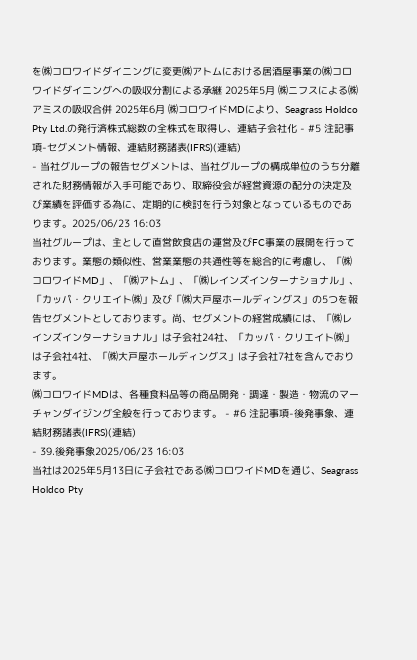を㈱コロワイドダイニングに変更㈱アトムにおける居酒屋事業の㈱コロワイドダイニングへの吸収分割による承継 2025年5月 ㈱ニフスによる㈱アミスの吸収合併 2025年6月 ㈱コロワイドMDにより、Seagrass Holdco Pty Ltd.の発行済株式総数の全株式を取得し、連結子会社化 - #5 注記事項-セグメント情報、連結財務諸表(IFRS)(連結)
- 当社グループの報告セグメントは、当社グループの構成単位のうち分離された財務情報が入手可能であり、取締役会が経営資源の配分の決定及び業績を評価する為に、定期的に検討を行う対象となっているものであります。2025/06/23 16:03
当社グループは、主として直営飲食店の運営及びFC事業の展開を行っております。業態の類似性、営業業態の共通性等を総合的に考慮し、「㈱コロワイドMD」、「㈱アトム」、「㈱レインズインターナショナル」、「カッパ・クリエイト㈱」及び「㈱大戸屋ホールディングス」の5つを報告セグメントとしております。尚、セグメントの経営成績には、「㈱レインズインターナショナル」は子会社24社、「カッパ・クリエイト㈱」は子会社4社、「㈱大戸屋ホールディングス」は子会社7社を含んでおります。
㈱コロワイドMDは、各種食料品等の商品開発・調達・製造・物流のマーチャンダイジング全般を行っております。 - #6 注記事項-後発事象、連結財務諸表(IFRS)(連結)
- 39.後発事象2025/06/23 16:03
当社は2025年5月13日に子会社である㈱コロワイドMDを通じ、Seagrass Holdco Pty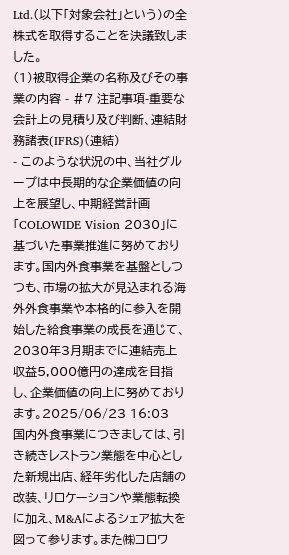Ltd.(以下「対象会社」という)の全株式を取得することを決議致しました。
(1)被取得企業の名称及びその事業の内容 - #7 注記事項-重要な会計上の見積り及び判断、連結財務諸表(IFRS)(連結)
- このような状況の中、当社グループは中長期的な企業価値の向上を展望し、中期経営計画「COLOWIDE Vision 2030」に基づいた事業推進に努めております。国内外食事業を基盤としつつも、市場の拡大が見込まれる海外外食事業や本格的に参入を開始した給食事業の成長を通じて、2030年3月期までに連結売上収益5,000億円の達成を目指し、企業価値の向上に努めております。2025/06/23 16:03
国内外食事業につきましては、引き続きレストラン業態を中心とした新規出店、経年劣化した店舗の改装、リロケーションや業態転換に加え、M&Aによるシェア拡大を図って参ります。また㈱コロワ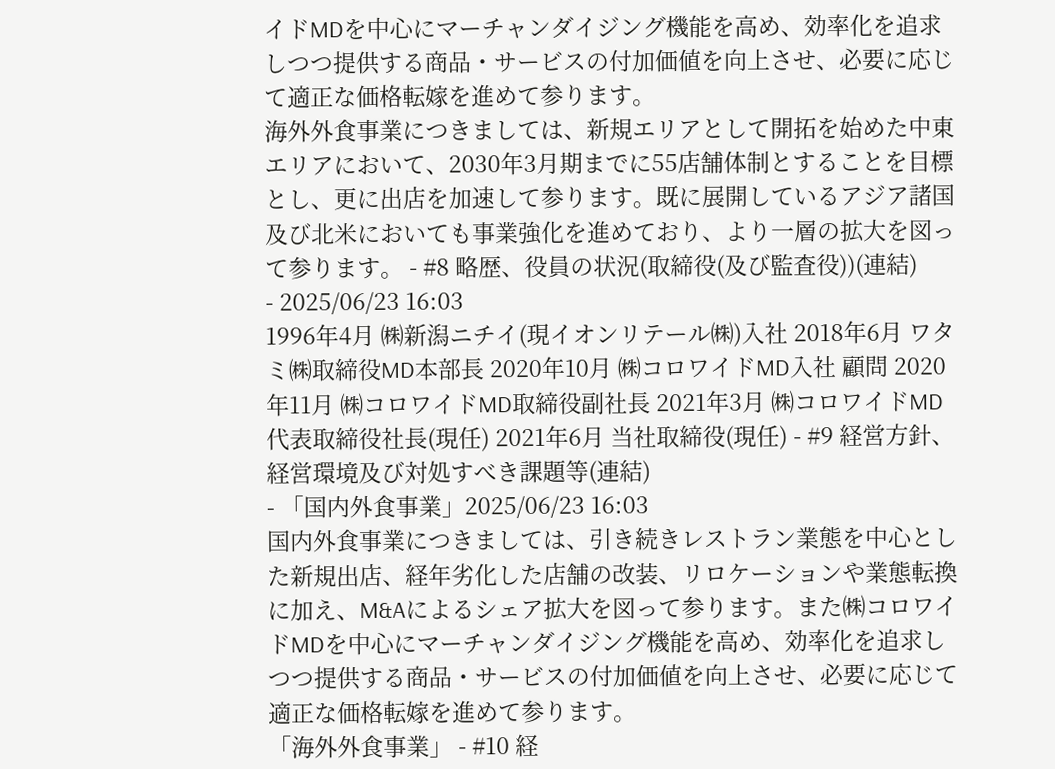イドMDを中心にマーチャンダイジング機能を高め、効率化を追求しつつ提供する商品・サービスの付加価値を向上させ、必要に応じて適正な価格転嫁を進めて参ります。
海外外食事業につきましては、新規エリアとして開拓を始めた中東エリアにおいて、2030年3月期までに55店舗体制とすることを目標とし、更に出店を加速して参ります。既に展開しているアジア諸国及び北米においても事業強化を進めており、より一層の拡大を図って参ります。 - #8 略歴、役員の状況(取締役(及び監査役))(連結)
- 2025/06/23 16:03
1996年4月 ㈱新潟ニチイ(現イオンリテール㈱)入社 2018年6月 ワタミ㈱取締役MD本部長 2020年10月 ㈱コロワイドMD入社 顧問 2020年11月 ㈱コロワイドMD取締役副社長 2021年3月 ㈱コロワイドMD代表取締役社長(現任) 2021年6月 当社取締役(現任) - #9 経営方針、経営環境及び対処すべき課題等(連結)
- 「国内外食事業」2025/06/23 16:03
国内外食事業につきましては、引き続きレストラン業態を中心とした新規出店、経年劣化した店舗の改装、リロケーションや業態転換に加え、M&Aによるシェア拡大を図って参ります。また㈱コロワイドMDを中心にマーチャンダイジング機能を高め、効率化を追求しつつ提供する商品・サービスの付加価値を向上させ、必要に応じて適正な価格転嫁を進めて参ります。
「海外外食事業」 - #10 経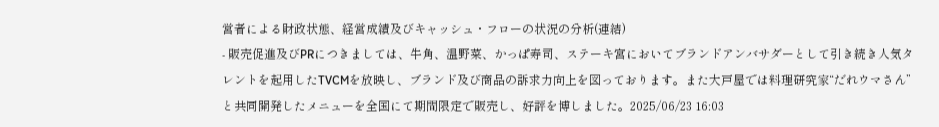営者による財政状態、経営成績及びキャッシュ・フローの状況の分析(連結)
- 販売促進及びPRにつきましては、牛角、温野菜、かっぱ寿司、ステーキ宮においてブランドアンバサダーとして引き続き人気タレントを起用したTVCMを放映し、ブランド及び商品の訴求力向上を図っております。また大戸屋では料理研究家“だれウマさん”と共同開発したメニューを全国にて期間限定で販売し、好評を博しました。2025/06/23 16:03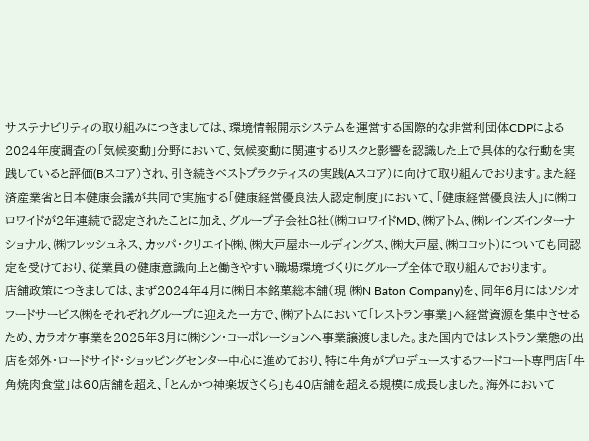サステナビリティの取り組みにつきましては、環境情報開示システムを運営する国際的な非営利団体CDPによる2024年度調査の「気候変動」分野において、気候変動に関連するリスクと影響を認識した上で具体的な行動を実践していると評価(Bスコア)され、引き続きベストプラクティスの実践(Aスコア)に向けて取り組んでおります。また経済産業省と日本健康会議が共同で実施する「健康経営優良法人認定制度」において、「健康経営優良法人」に㈱コロワイドが2年連続で認定されたことに加え、グループ子会社8社(㈱コロワイドMD、㈱アトム、㈱レインズインターナショナル、㈱フレッシュネス、カッパ・クリエイト㈱、㈱大戸屋ホールディングス、㈱大戸屋、㈱ココット)についても同認定を受けており、従業員の健康意識向上と働きやすい職場環境づくりにグループ全体で取り組んでおります。
店舗政策につきましては、まず2024年4月に㈱日本銘菓総本舗(現 ㈱N Baton Company)を、同年6月にはソシオフードサービス㈱をそれぞれグループに迎えた一方で、㈱アトムにおいて「レストラン事業」へ経営資源を集中させるため、カラオケ事業を2025年3月に㈱シン・コーポレーションへ事業譲渡しました。また国内ではレストラン業態の出店を郊外・ロードサイド・ショッピングセンター中心に進めており、特に牛角がプロデュースするフードコート専門店「牛角焼肉食堂」は60店舗を超え、「とんかつ神楽坂さくら」も40店舗を超える規模に成長しました。海外において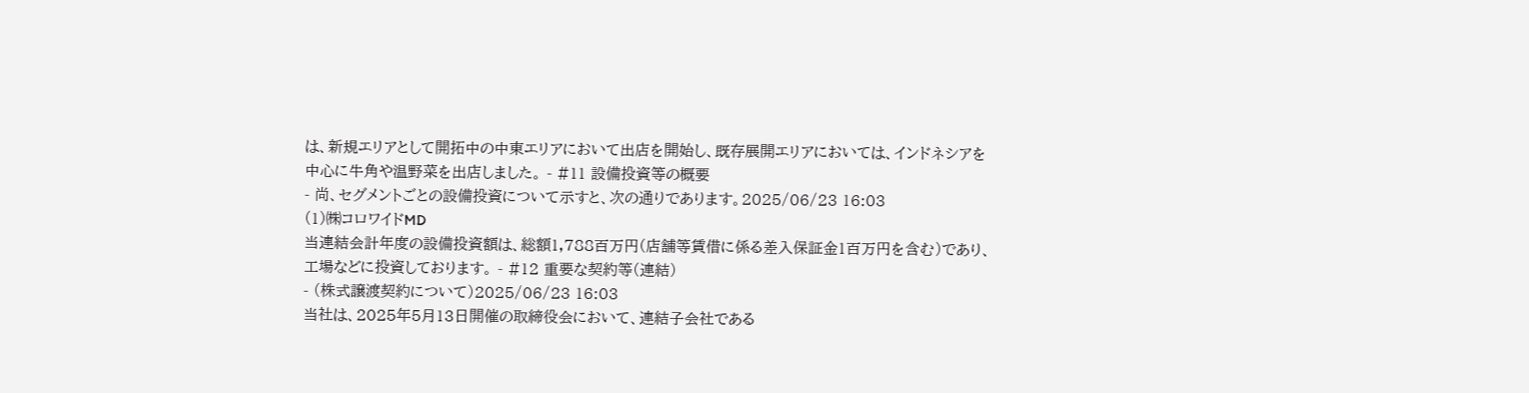は、新規エリアとして開拓中の中東エリアにおいて出店を開始し、既存展開エリアにおいては、インドネシアを中心に牛角や温野菜を出店しました。 - #11 設備投資等の概要
- 尚、セグメントごとの設備投資について示すと、次の通りであります。2025/06/23 16:03
(1)㈱コロワイドMD
当連結会計年度の設備投資額は、総額1,788百万円(店舗等賃借に係る差入保証金1百万円を含む)であり、工場などに投資しております。 - #12 重要な契約等(連結)
- (株式譲渡契約について)2025/06/23 16:03
当社は、2025年5月13日開催の取締役会において、連結子会社である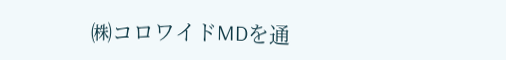㈱コロワイドMDを通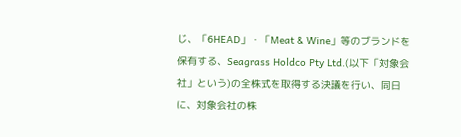じ、「6HEAD」・「Meat & Wine」等のブランドを保有する、Seagrass Holdco Pty Ltd.(以下「対象会社」という)の全株式を取得する決議を行い、同日に、対象会社の株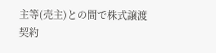主等(売主)との間で株式譲渡契約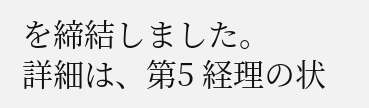を締結しました。
詳細は、第5 経理の状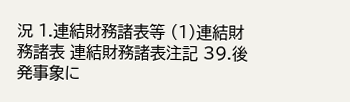況 1.連結財務諸表等 (1)連結財務諸表 連結財務諸表注記 39.後発事象に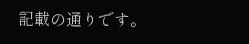記載の通りです。